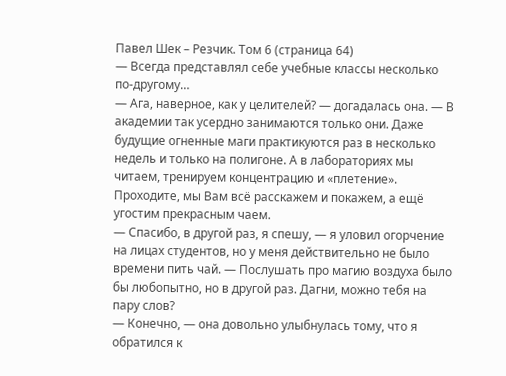Павел Шек – Резчик. Том 6 (страница 64)
— Всегда представлял себе учебные классы несколько по-другому…
— Ага, наверное, как у целителей? — догадалась она. — В академии так усердно занимаются только они. Даже будущие огненные маги практикуются раз в несколько недель и только на полигоне. А в лабораториях мы читаем, тренируем концентрацию и «плетение». Проходите, мы Вам всё расскажем и покажем, а ещё угостим прекрасным чаем.
— Спасибо, в другой раз, я спешу, — я уловил огорчение на лицах студентов, но у меня действительно не было времени пить чай. — Послушать про магию воздуха было бы любопытно, но в другой раз. Дагни, можно тебя на пару слов?
— Конечно, — она довольно улыбнулась тому, что я обратился к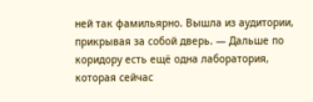ней так фамильярно. Вышла из аудитории, прикрывая за собой дверь. — Дальше по коридору есть ещё одна лаборатория, которая сейчас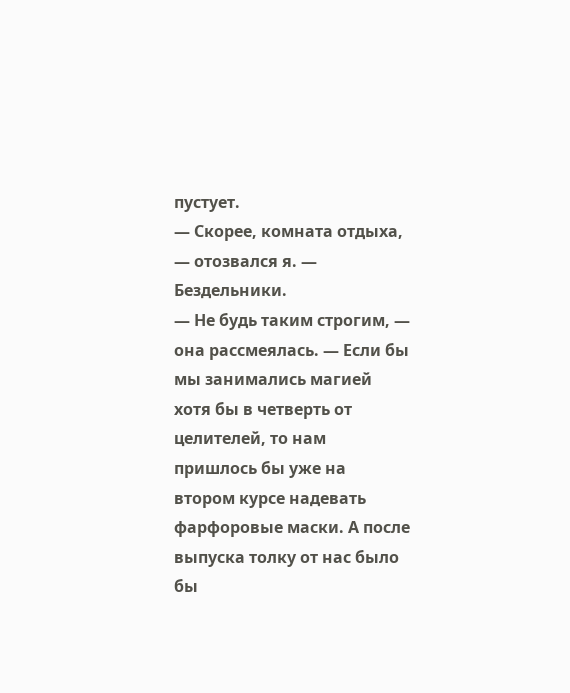пустует.
— Скорее, комната отдыха, — отозвался я. — Бездельники.
— Не будь таким строгим, — она рассмеялась. — Если бы мы занимались магией хотя бы в четверть от целителей, то нам пришлось бы уже на втором курсе надевать фарфоровые маски. А после выпуска толку от нас было бы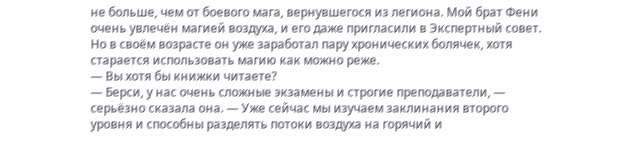не больше, чем от боевого мага, вернувшегося из легиона. Мой брат Фени очень увлечён магией воздуха, и его даже пригласили в Экспертный совет. Но в своём возрасте он уже заработал пару хронических болячек, хотя старается использовать магию как можно реже.
— Вы хотя бы книжки читаете?
— Берси, у нас очень сложные экзамены и строгие преподаватели, — серьёзно сказала она. — Уже сейчас мы изучаем заклинания второго уровня и способны разделять потоки воздуха на горячий и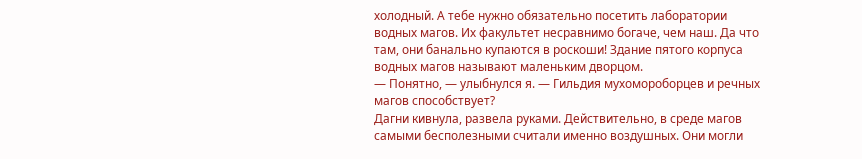холодный. А тебе нужно обязательно посетить лаборатории водных магов. Их факультет несравнимо богаче, чем наш. Да что там, они банально купаются в роскоши! Здание пятого корпуса водных магов называют маленьким дворцом.
— Понятно, — улыбнулся я. — Гильдия мухомороборцев и речных магов способствует?
Дагни кивнула, развела руками. Действительно, в среде магов самыми бесполезными считали именно воздушных. Они могли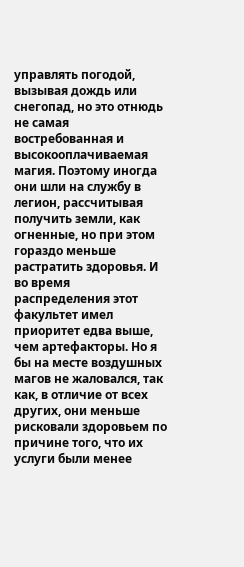управлять погодой, вызывая дождь или снегопад, но это отнюдь не самая востребованная и высокооплачиваемая магия. Поэтому иногда они шли на службу в легион, рассчитывая получить земли, как огненные, но при этом гораздо меньше растратить здоровья. И во время распределения этот факультет имел приоритет едва выше, чем артефакторы. Но я бы на месте воздушных магов не жаловался, так как, в отличие от всех других, они меньше рисковали здоровьем по причине того, что их услуги были менее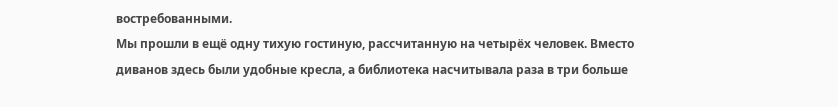востребованными.
Мы прошли в ещё одну тихую гостиную, рассчитанную на четырёх человек. Вместо диванов здесь были удобные кресла, а библиотека насчитывала раза в три больше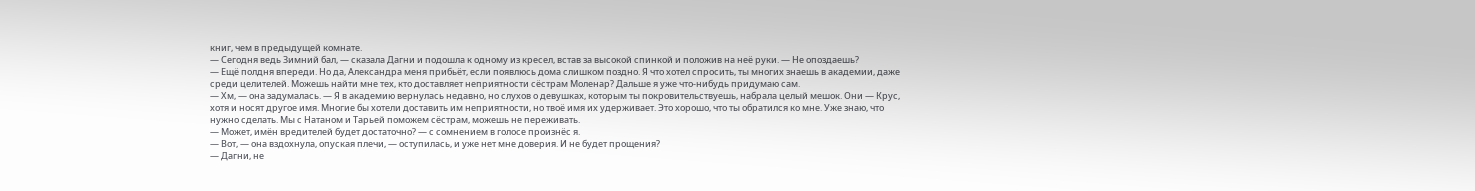книг, чем в предыдущей комнате.
— Сегодня ведь Зимний бал, — сказала Дагни и подошла к одному из кресел, встав за высокой спинкой и положив на неё руки. — Не опоздаешь?
— Ещё полдня впереди. Но да, Александра меня прибьёт, если появлюсь дома слишком поздно. Я что хотел спросить, ты многих знаешь в академии, даже среди целителей. Можешь найти мне тех, кто доставляет неприятности сёстрам Моленар? Дальше я уже что-нибудь придумаю сам.
— Хм, — она задумалась. — Я в академию вернулась недавно, но слухов о девушках, которым ты покровительствуешь, набрала целый мешок. Они — Крус, хотя и носят другое имя. Многие бы хотели доставить им неприятности, но твоё имя их удерживает. Это хорошо, что ты обратился ко мне. Уже знаю, что нужно сделать. Мы с Натаном и Тарьей поможем сёстрам, можешь не переживать.
— Может, имён вредителей будет достаточно? — с сомнением в голосе произнёс я.
— Вот, — она вздохнула, опуская плечи, — оступилась, и уже нет мне доверия. И не будет прощения?
— Дагни, не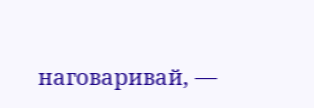наговаривай, —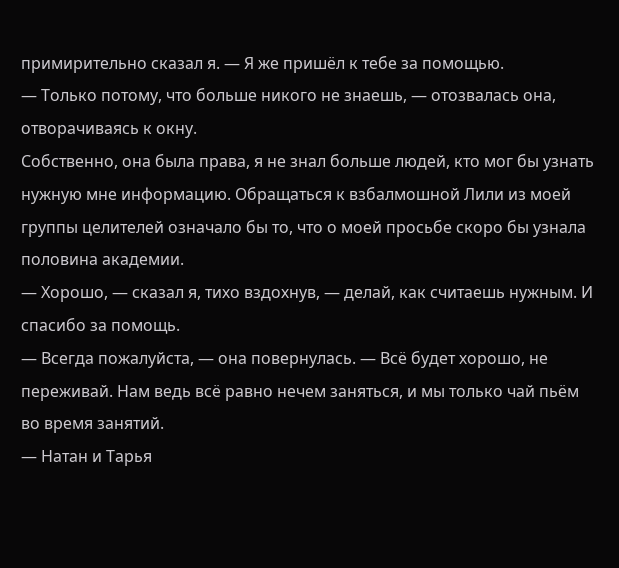примирительно сказал я. — Я же пришёл к тебе за помощью.
— Только потому, что больше никого не знаешь, — отозвалась она, отворачиваясь к окну.
Собственно, она была права, я не знал больше людей, кто мог бы узнать нужную мне информацию. Обращаться к взбалмошной Лили из моей группы целителей означало бы то, что о моей просьбе скоро бы узнала половина академии.
— Хорошо, — сказал я, тихо вздохнув, — делай, как считаешь нужным. И спасибо за помощь.
— Всегда пожалуйста, — она повернулась. — Всё будет хорошо, не переживай. Нам ведь всё равно нечем заняться, и мы только чай пьём во время занятий.
— Натан и Тарья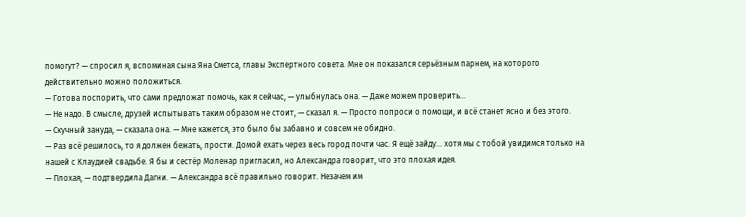помогут? — спросил я, вспоминая сына Яна Сметса, главы Экспертного совета. Мне он показался серьёзным парнем, на которого действительно можно положиться.
— Готова поспорить, что сами предложат помочь, как я сейчас, — улыбнулась она. — Даже можем проверить…
— Не надо. В смысле, друзей испытывать таким образом не стоит, — сказал я. — Просто попроси о помощи, и всё станет ясно и без этого.
— Скучный зануда, — сказала она. — Мне кажется, это было бы забавно и совсем не обидно.
— Раз всё решилось, то я должен бежать, прости. Домой ехать через весь город почти час. Я ещё зайду… хотя мы с тобой увидимся только на нашей с Клаудией свадьбе. Я бы и сестёр Моленар пригласил, но Александра говорит, что это плохая идея.
— Плохая, — подтвердила Дагни. — Александра всё правильно говорит. Незачем им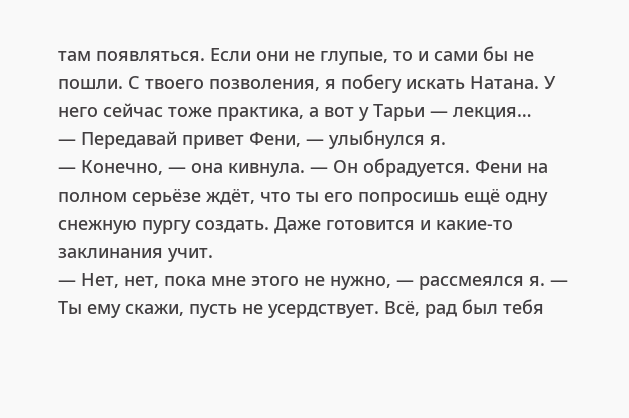там появляться. Если они не глупые, то и сами бы не пошли. С твоего позволения, я побегу искать Натана. У него сейчас тоже практика, а вот у Тарьи — лекция…
— Передавай привет Фени, — улыбнулся я.
— Конечно, — она кивнула. — Он обрадуется. Фени на полном серьёзе ждёт, что ты его попросишь ещё одну снежную пургу создать. Даже готовится и какие-то заклинания учит.
— Нет, нет, пока мне этого не нужно, — рассмеялся я. — Ты ему скажи, пусть не усердствует. Всё, рад был тебя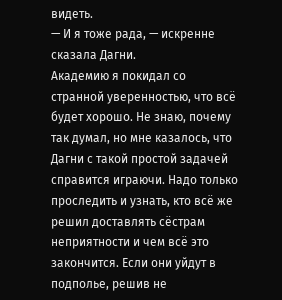видеть.
— И я тоже рада, — искренне сказала Дагни.
Академию я покидал со странной уверенностью, что всё будет хорошо. Не знаю, почему так думал, но мне казалось, что Дагни с такой простой задачей справится играючи. Надо только проследить и узнать, кто всё же решил доставлять сёстрам неприятности и чем всё это закончится. Если они уйдут в подполье, решив не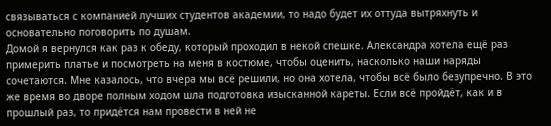связываться с компанией лучших студентов академии, то надо будет их оттуда вытряхнуть и основательно поговорить по душам.
Домой я вернулся как раз к обеду, который проходил в некой спешке. Александра хотела ещё раз примерить платье и посмотреть на меня в костюме, чтобы оценить, насколько наши наряды сочетаются. Мне казалось, что вчера мы всё решили, но она хотела, чтобы всё было безупречно. В это же время во дворе полным ходом шла подготовка изысканной кареты. Если всё пройдёт, как и в прошлый раз, то придётся нам провести в ней не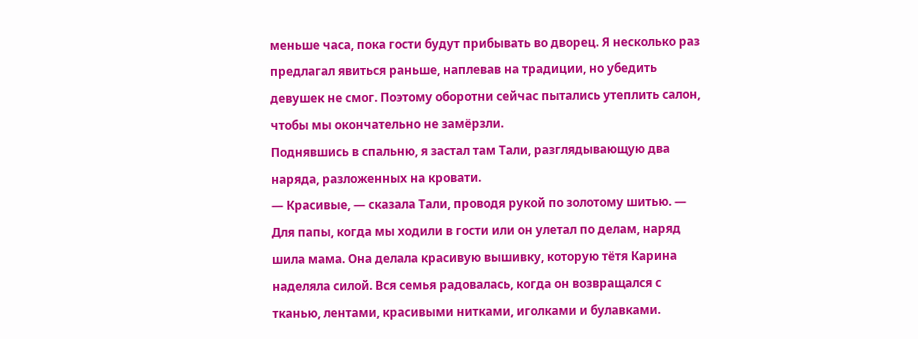меньше часа, пока гости будут прибывать во дворец. Я несколько раз предлагал явиться раньше, наплевав на традиции, но убедить девушек не смог. Поэтому оборотни сейчас пытались утеплить салон, чтобы мы окончательно не замёрзли.
Поднявшись в спальню, я застал там Тали, разглядывающую два наряда, разложенных на кровати.
— Красивые, — сказала Тали, проводя рукой по золотому шитью. — Для папы, когда мы ходили в гости или он улетал по делам, наряд шила мама. Она делала красивую вышивку, которую тётя Карина наделяла силой. Вся семья радовалась, когда он возвращался с тканью, лентами, красивыми нитками, иголками и булавками.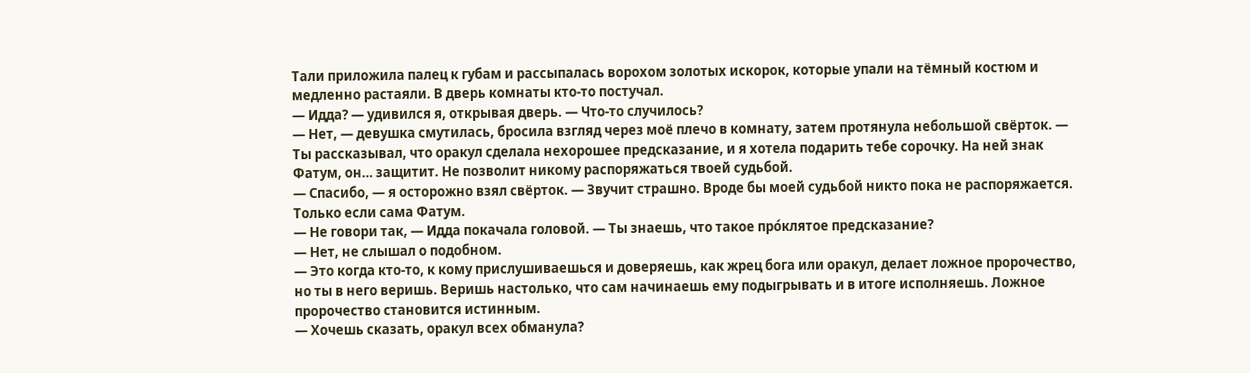Тали приложила палец к губам и рассыпалась ворохом золотых искорок, которые упали на тёмный костюм и медленно растаяли. В дверь комнаты кто-то постучал.
— Идда? — удивился я, открывая дверь. — Что-то случилось?
— Нет, — девушка смутилась, бросила взгляд через моё плечо в комнату, затем протянула небольшой свёрток. — Ты рассказывал, что оракул сделала нехорошее предсказание, и я хотела подарить тебе сорочку. На ней знак Фатум, он… защитит. Не позволит никому распоряжаться твоей судьбой.
— Спасибо, — я осторожно взял свёрток. — Звучит страшно. Вроде бы моей судьбой никто пока не распоряжается. Только если сама Фатум.
— Не говори так, — Идда покачала головой. — Ты знаешь, что такое про́клятое предсказание?
— Нет, не слышал о подобном.
— Это когда кто-то, к кому прислушиваешься и доверяешь, как жрец бога или оракул, делает ложное пророчество, но ты в него веришь. Веришь настолько, что сам начинаешь ему подыгрывать и в итоге исполняешь. Ложное пророчество становится истинным.
— Хочешь сказать, оракул всех обманула?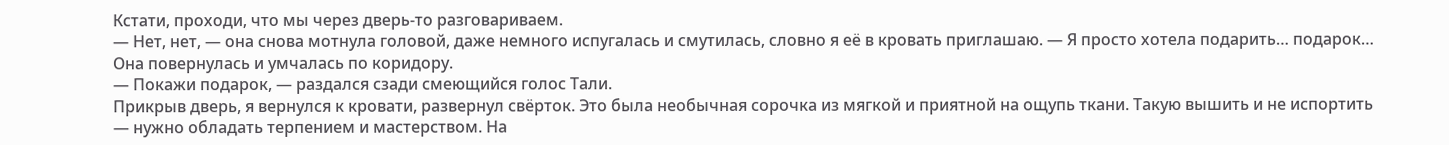Кстати, проходи, что мы через дверь-то разговариваем.
— Нет, нет, — она снова мотнула головой, даже немного испугалась и смутилась, словно я её в кровать приглашаю. — Я просто хотела подарить… подарок…
Она повернулась и умчалась по коридору.
— Покажи подарок, — раздался сзади смеющийся голос Тали.
Прикрыв дверь, я вернулся к кровати, развернул свёрток. Это была необычная сорочка из мягкой и приятной на ощупь ткани. Такую вышить и не испортить — нужно обладать терпением и мастерством. На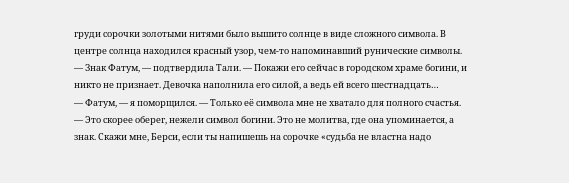груди сорочки золотыми нитями было вышито солнце в виде сложного символа. В центре солнца находился красный узор, чем-то напоминавший рунические символы.
— Знак Фатум, — подтвердила Тали. — Покажи его сейчас в городском храме богини, и никто не признает. Девочка наполнила его силой, а ведь ей всего шестнадцать…
— Фатум, — я поморщился. — Только её символа мне не хватало для полного счастья.
— Это скорее оберег, нежели символ богини. Это не молитва, где она упоминается, а знак. Скажи мне, Берси, если ты напишешь на сорочке «судьба не властна надо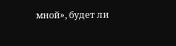мной», будет ли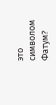это символом Фатум?